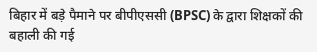बिहार में बड़े पैमाने पर बीपीएससी (BPSC) के द्वारा शिक्षकों की बहाली की गई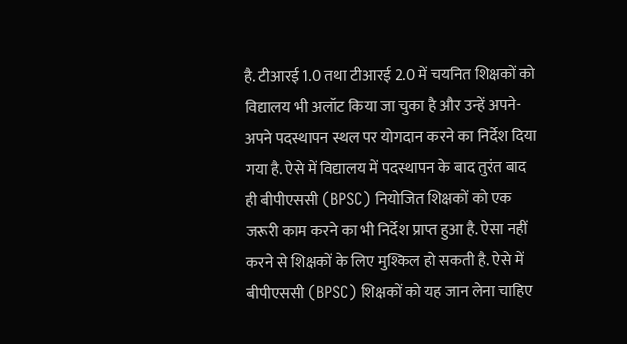है. टीआरई 1.0 तथा टीआरई 2.0 में चयनित शिक्षकों को विद्यालय भी अलॉट किया जा चुका है और उन्हें अपने-अपने पदस्थापन स्थल पर योगदान करने का निर्देश दिया गया है. ऐसे में विद्यालय में पदस्थापन के बाद तुरंत बाद ही बीपीएससी (BPSC) नियोजित शिक्षकों को एक जरूरी काम करने का भी निर्देश प्राप्त हुआ है. ऐसा नहीं करने से शिक्षकों के लिए मुश्किल हो सकती है. ऐसे में बीपीएससी (BPSC) शिक्षकों को यह जान लेना चाहिए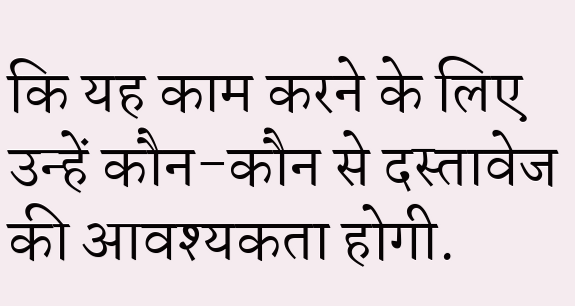कि यह काम करने के लिए उन्हें कौन-कौन से दस्तावेज की आवश्यकता होगी.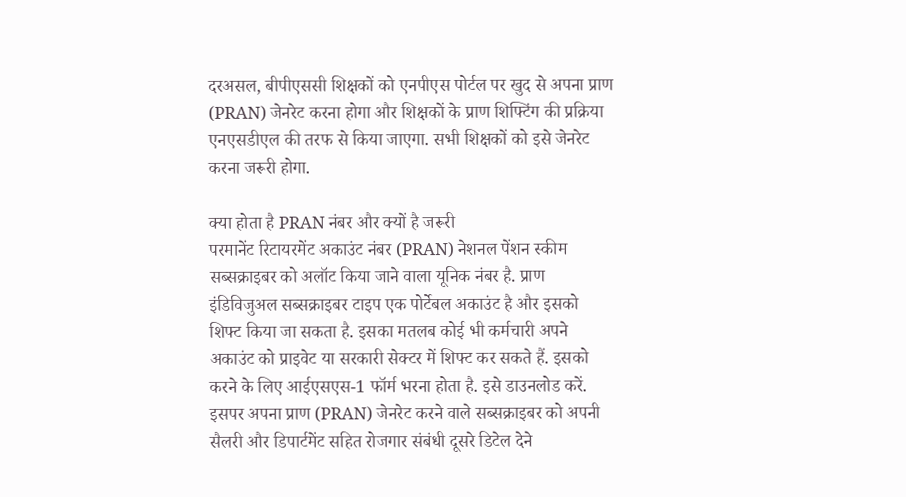दरअसल, बीपीएससी शिक्षकों को एनपीएस पोर्टल पर खुद से अपना प्राण (PRAN) जेनरेट करना होगा और शिक्षकों के प्राण शिफ्टिंग की प्रक्रिया एनएसडीएल की तरफ से किया जाएगा. सभी शिक्षकों को इसे जेनरेट करना जरूरी होगा.

क्या होता है PRAN नंबर और क्यों है जरूरी
परमानेंट रिटायरमेंट अकाउंट नंबर (PRAN) नेशनल पेंशन स्कीम सब्सक्राइबर को अलॉट किया जाने वाला यूनिक नंबर है. प्राण इंडिविजुअल सब्सक्राइबर टाइप एक पोर्टेबल अकाउंट है और इसको शिफ्ट किया जा सकता है. इसका मतलब कोई भी कर्मचारी अपने अकाउंट को प्राइवेट या सरकारी सेक्टर में शिफ्ट कर सकते हैं. इसको करने के लिए आईएसएस-1 फॉर्म भरना होता है. इसे डाउनलोड करें. इसपर अपना प्राण (PRAN) जेनरेट करने वाले सब्सक्राइबर को अपनी सैलरी और डिपार्टमेंट सहित रोजगार संबंधी दूसरे डिटेल देने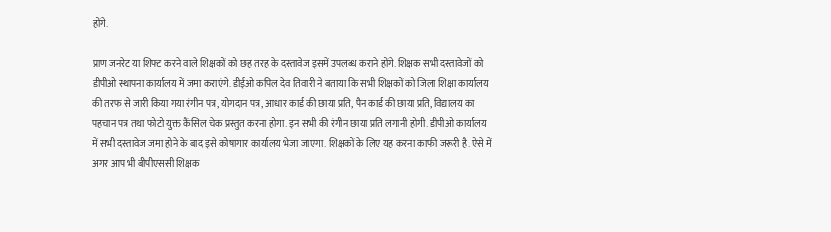होंगे.

प्राण जनरेट या शिफ्ट करने वाले शिक्षकों को छह तरह के दस्तावेज इसमें उपलब्ध कराने होंगे. शिक्षक सभी दस्तावेजों को डीपीओ स्थापना कार्यालय में जमा कराएंगे. डीईओ कपिल देव तिवारी ने बताया कि सभी शिक्षकों को जिला शिक्षा कार्यालय की तरफ से जारी किया गया रंगीन पत्र, योगदान पत्र, आधार कार्ड की छाया प्रति, पैन कार्ड की छाया प्रति, विद्यालय का पहचान पत्र तथा फोटो युक्त कैंसिल चेक प्रस्तुत करना होगा. इन सभी की रंगीन छाया प्रति लगानी होगी. डीपीओ कार्यालय में सभी दस्तावेज जमा होने के बाद इसे कोषागार कार्यालय भेजा जाएगा. शिक्षकों के लिए यह करना काफी जरूरी है. ऐसे में अगर आप भी बीपीएससी शिक्षक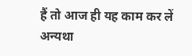हैं तो आज ही यह काम कर लें अन्यथा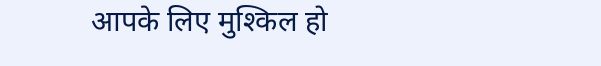आपके लिए मुश्किल हो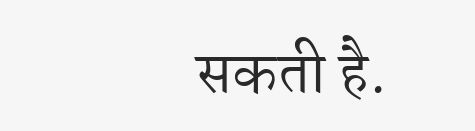सकती है.